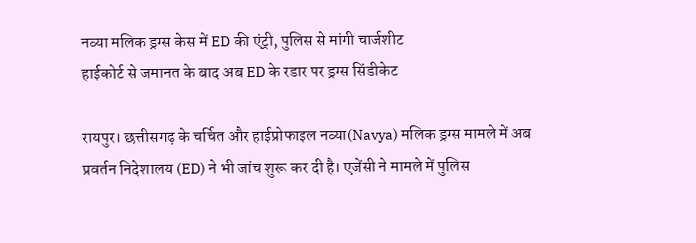नव्या मलिक ड्रग्स केस में ED की एंट्री, पुलिस से मांगी चार्जशीट
हाईकोर्ट से जमानत के बाद अब ED के रडार पर ड्रग्स सिंडीकेट

रायपुर। छत्तीसगढ़ के चर्चित और हाईप्रोफाइल नव्या(Navya) मलिक ड्रग्स मामले में अब प्रवर्तन निदेशालय (ED) ने भी जांच शुरू कर दी है। एजेंसी ने मामले में पुलिस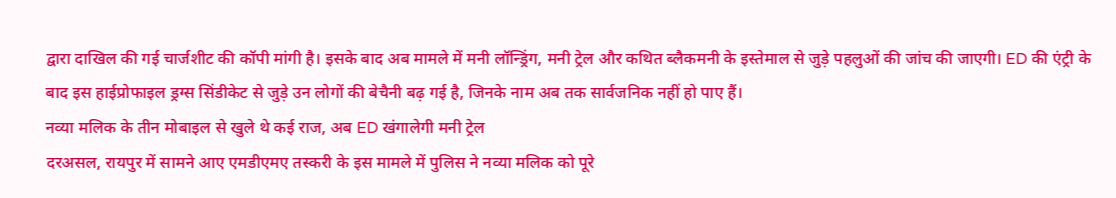द्वारा दाखिल की गई चार्जशीट की कॉपी मांगी है। इसके बाद अब मामले में मनी लॉन्ड्रिंग, मनी ट्रेल और कथित ब्लैकमनी के इस्तेमाल से जुड़े पहलुओं की जांच की जाएगी। ED की एंट्री के बाद इस हाईप्रोफाइल ड्रग्स सिंडीकेट से जुड़े उन लोगों की बेचैनी बढ़ गई है, जिनके नाम अब तक सार्वजनिक नहीं हो पाए हैं।
नव्या मलिक के तीन मोबाइल से खुले थे कई राज, अब ED खंगालेगी मनी ट्रेल
दरअसल, रायपुर में सामने आए एमडीएमए तस्करी के इस मामले में पुलिस ने नव्या मलिक को पूरे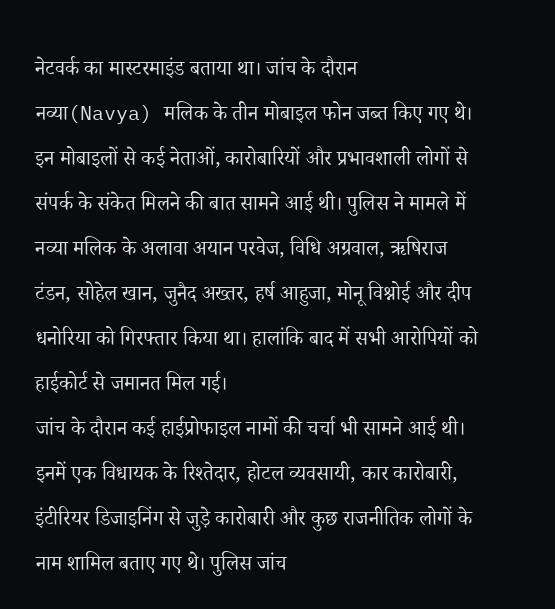नेटवर्क का मास्टरमाइंड बताया था। जांच के दौरान नव्या(Navya) मलिक के तीन मोबाइल फोन जब्त किए गए थे। इन मोबाइलों से कई नेताओं, कारोबारियों और प्रभावशाली लोगों से संपर्क के संकेत मिलने की बात सामने आई थी। पुलिस ने मामले में नव्या मलिक के अलावा अयान परवेज, विधि अग्रवाल, ऋषिराज टंडन, सोहेल खान, जुनैद अख्तर, हर्ष आहुजा, मोनू विश्नोई और दीप धनोरिया को गिरफ्तार किया था। हालांकि बाद में सभी आरोपियों को हाईकोर्ट से जमानत मिल गई।
जांच के दौरान कई हाईप्रोफाइल नामों की चर्चा भी सामने आई थी। इनमें एक विधायक के रिश्तेदार, होटल व्यवसायी, कार कारोबारी, इंटीरियर डिजाइनिंग से जुड़े कारोबारी और कुछ राजनीतिक लोगों के नाम शामिल बताए गए थे। पुलिस जांच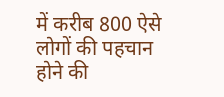में करीब 800 ऐसे लोगों की पहचान होने की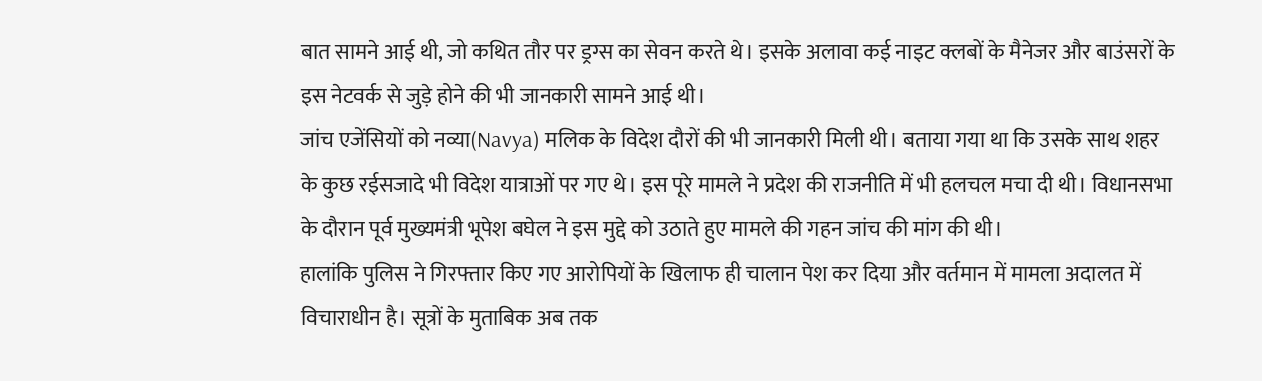बात सामने आई थी, जो कथित तौर पर ड्रग्स का सेवन करते थे। इसके अलावा कई नाइट क्लबों के मैनेजर और बाउंसरों के इस नेटवर्क से जुड़े होने की भी जानकारी सामने आई थी।
जांच एजेंसियों को नव्या(Navya) मलिक के विदेश दौरों की भी जानकारी मिली थी। बताया गया था कि उसके साथ शहर के कुछ रईसजादे भी विदेश यात्राओं पर गए थे। इस पूरे मामले ने प्रदेश की राजनीति में भी हलचल मचा दी थी। विधानसभा के दौरान पूर्व मुख्यमंत्री भूपेश बघेल ने इस मुद्दे को उठाते हुए मामले की गहन जांच की मांग की थी।
हालांकि पुलिस ने गिरफ्तार किए गए आरोपियों के खिलाफ ही चालान पेश कर दिया और वर्तमान में मामला अदालत में विचाराधीन है। सूत्रों के मुताबिक अब तक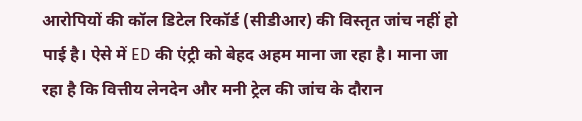आरोपियों की कॉल डिटेल रिकॉर्ड (सीडीआर) की विस्तृत जांच नहीं हो पाई है। ऐसे में ED की एंट्री को बेहद अहम माना जा रहा है। माना जा रहा है कि वित्तीय लेनदेन और मनी ट्रेल की जांच के दौरान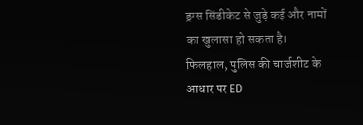ड्रग्स सिंडीकेट से जुड़े कई और नामों का खुलासा हो सकता है।
फिलहाल, पुलिस की चार्जशीट के आधार पर ED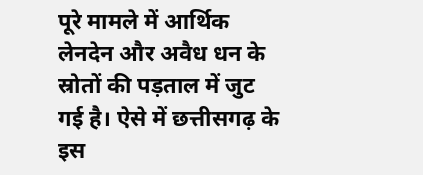पूरे मामले में आर्थिक लेनदेन और अवैध धन के स्रोतों की पड़ताल में जुट गई है। ऐसे में छत्तीसगढ़ के इस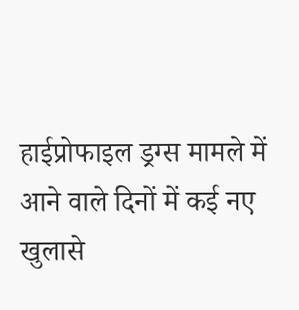हाईप्रोफाइल ड्रग्स मामले में आने वाले दिनों में कई नए खुलासे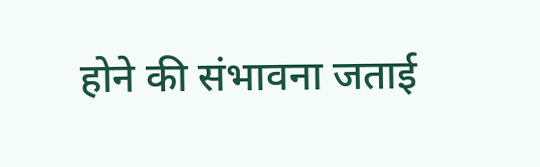होने की संभावना जताई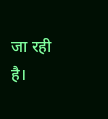जा रही है।